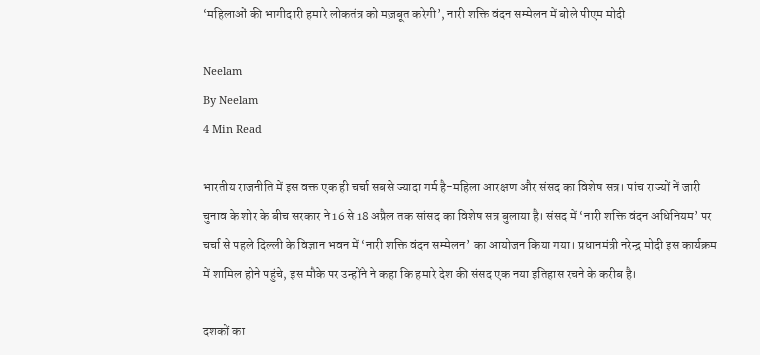‘महिलाओं की भागीदारी हमारे लोकतंत्र को मज़बूत करेगी’, नारी शक्ति वंदन सम्मेलन में बोले पीएम मोदी

Neelam
By Neelam
4 Min Read

भारतीय राजनीति में इस वक्त एक ही चर्चा सबसे ज्यादा गर्म है-महिला आरक्षण और संसद का विशेष सत्र। पांच राज्यों नें जारी चुनाव के शोर के बीच सरकार ने 16 से 18 अप्रैल तक सांसद का विशेष सत्र बुलाया है। संसद में ‘नारी शक्ति वंदन अधिनियम’ पर चर्चा से पहले दिल्ली के विज्ञान भवन में ‘नारी शक्ति वंदन सम्मेलन’ का आयोजन किया गया। प्रधानमंत्री नरेन्द्र मोदी इस कार्यक्रम में शामिल होने पहुंचे, इस मौके पर उन्होंने ने कहा कि हमारे देश की संसद एक नया इतिहास रचने के करीब है।

दशकों का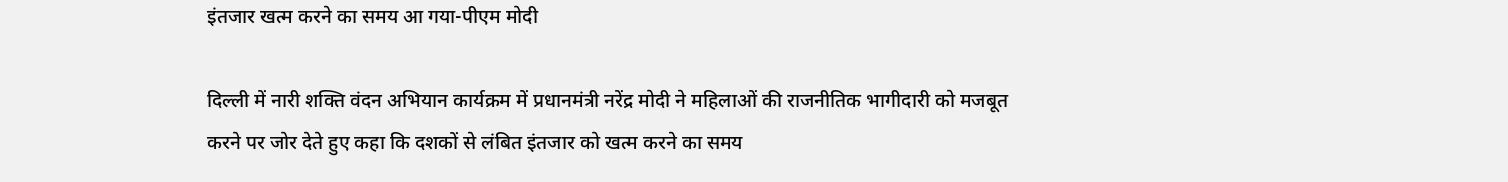इंतजार खत्म करने का समय आ गया-पीएम मोदी

दिल्ली में नारी शक्ति वंदन अभियान कार्यक्रम में प्रधानमंत्री नरेंद्र मोदी ने महिलाओं की राजनीतिक भागीदारी को मजबूत करने पर जोर देते हुए कहा कि दशकों से लंबित इंतजार को खत्म करने का समय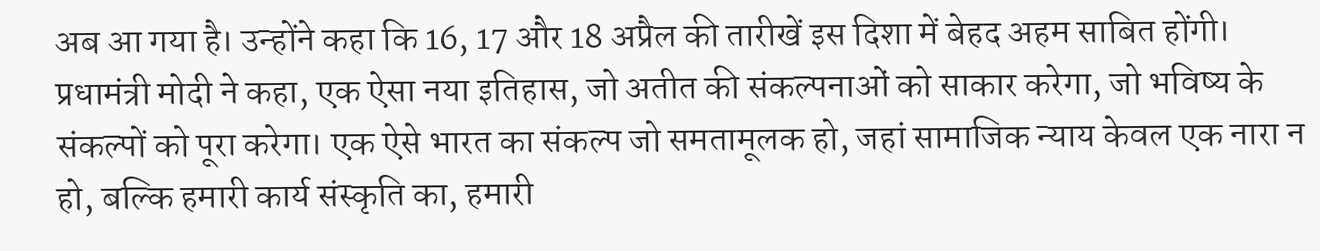अब आ गया है। उन्होंने कहा कि 16, 17 और 18 अप्रैल की तारीखें इस दिशा में बेहद अहम साबित होंगी। प्रधामंत्री मोदी ने कहा, एक ऐसा नया इतिहास, जो अतीत की संकल्पनाओं को साकार करेगा, जो भविष्य के संकल्पों को पूरा करेगा। एक ऐसे भारत का संकल्प जो समतामूलक हो, जहां सामाजिक न्याय केवल एक नारा न हो, बल्कि हमारी कार्य संस्कृति का, हमारी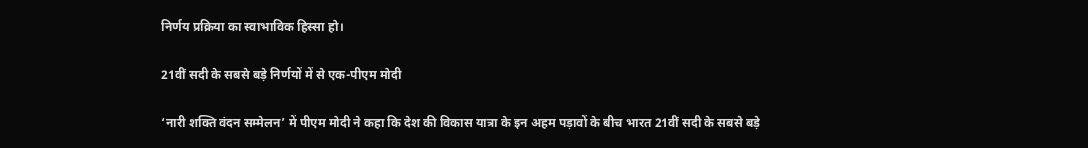निर्णय प्रक्रिया का स्वाभाविक हिस्सा हो।

21वीं सदी के सबसे बड़े निर्णयों में से एक-पीएम मोदी

‘नारी शक्ति वंदन सम्मेलन’ में पीएम मोदी ने कहा कि देश की विकास यात्रा के इन अहम पड़ावों के बीच भारत 21वीं सदी के सबसे बड़े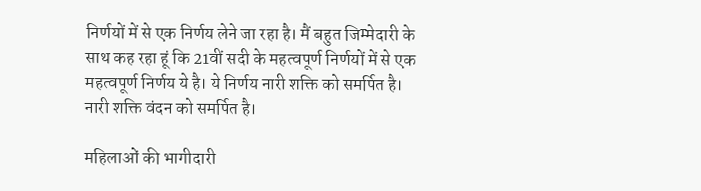निर्णयों में से एक निर्णय लेने जा रहा है। मैं बहुत जिम्मेदारी के साथ कह रहा हूं कि 21वीं सदी के महत्वपूर्ण निर्णयों में से एक महत्वपूर्ण निर्णय ये है। ये निर्णय नारी शक्ति को समर्पित है। नारी शक्ति वंदन को समर्पित है।

महिलाओं की भागीदारी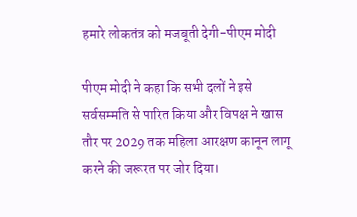हमारे लोकतंत्र को मजबूती देगी-पीएम मोदी

पीएम मोदी ने कहा कि सभी दलों ने इसे सर्वसम्मति से पारित किया और विपक्ष ने खास तौर पर 2029 तक महिला आरक्षण कानून लागू करने की जरूरत पर जोर दिया।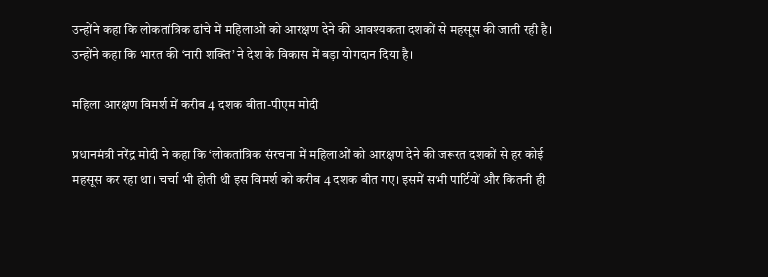उन्होंने कहा कि लोकतांत्रिक ढांचे में महिलाओं को आरक्षण देने की आवश्यकता दशकों से महसूस की जाती रही है। उन्होंने कहा कि भारत की ‘नारी शक्ति’ ने देश के विकास में बड़ा योगदान दिया है।

महिला आरक्षण विमर्श में करीब 4 दशक बीता-पीएम मोदी

प्रधानमंत्री नरेंद्र मोदी ने कहा कि ‘लोकतांत्रिक संरचना में महिलाओं को आरक्षण देने की जरूरत दशकों से हर कोई महसूस कर रहा था। चर्चा भी होती थी इस विमर्श को करीब 4 दशक बीत गए। इसमें सभी पार्टियों और कितनी ही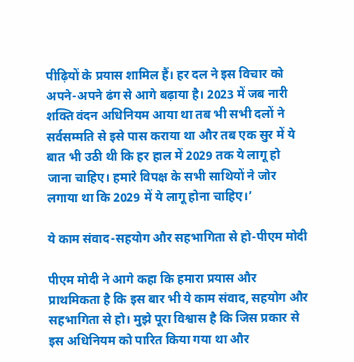पीढ़ियों के प्रयास शामिल हैं। हर दल ने इस विचार को अपने-अपने ढंग से आगे बढ़ाया है। 2023 में जब नारी शक्ति वंदन अधिनियम आया था तब भी सभी दलों ने सर्वसम्मति से इसे पास कराया था और तब एक सुर में ये बात भी उठी थी कि हर हाल में 2029 तक ये लागू हो जाना चाहिए। हमारे विपक्ष के सभी साथियों ने जोर लगाया था कि 2029 में ये लागू होना चाहिए।’

ये काम संवाद-सहयोग और सहभागिता से हो-पीएम मोदी

पीएम मोदी ने आगे कहा कि हमारा प्रयास और प्राथमिकता है कि इस बार भी ये काम संवाद, सहयोग और सहभागिता से हो। मुझे पूरा विश्वास है कि जिस प्रकार से इस अधिनियम को पारित किया गया था और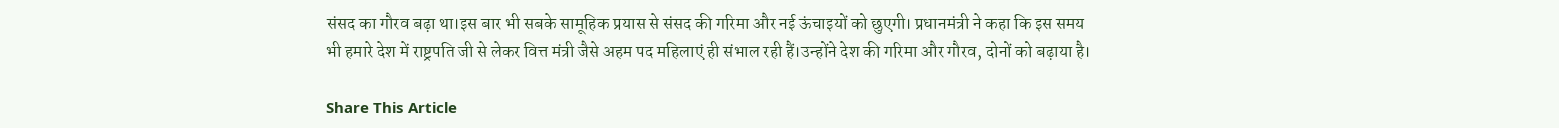संसद का गौरव बढ़ा था।इस बार भी सबके सामूहिक प्रयास से संसद की गरिमा और नई ऊंचाइयों को छुएगी। प्रधानमंत्री ने कहा कि इस समय भी हमारे देश में राष्ट्रपति जी से लेकर वित्त मंत्री जैसे अहम पद महिलाएं ही संभाल रही हैं।उन्होंने देश की गरिमा और गौरव, दोनों को बढ़ाया है।

Share This Article